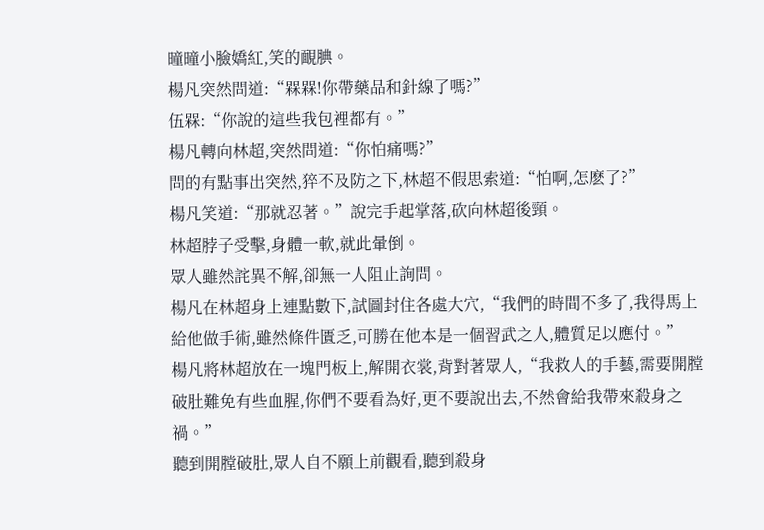曈曈小臉嬌紅,笑的靦腆。
楊凡突然問道:“槑槑!你帶藥品和針線了嗎?”
伍槑:“你說的這些我包裡都有。”
楊凡轉向林超,突然問道:“你怕痛嗎?”
問的有點事出突然,猝不及防之下,林超不假思索道:“怕啊,怎麽了?”
楊凡笑道:“那就忍著。”說完手起掌落,砍向林超後頸。
林超脖子受擊,身體一軟,就此暈倒。
眾人雖然詫異不解,卻無一人阻止詢問。
楊凡在林超身上連點數下,試圖封住各處大穴,“我們的時間不多了,我得馬上給他做手術,雖然條件匱乏,可勝在他本是一個習武之人,體質足以應付。”
楊凡將林超放在一塊門板上,解開衣裳,背對著眾人,“我救人的手藝,需要開膛破肚難免有些血腥,你們不要看為好,更不要說出去,不然會給我帶來殺身之禍。”
聽到開膛破肚,眾人自不願上前觀看,聽到殺身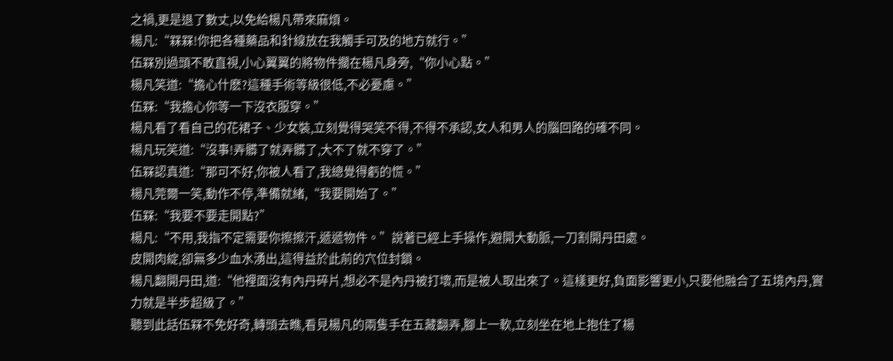之禍,更是退了數丈,以免給楊凡帶來麻煩。
楊凡:“槑槑!你把各種藥品和針線放在我觸手可及的地方就行。”
伍槑別過頭不敢直視,小心翼翼的將物件擱在楊凡身旁,“你小心點。”
楊凡笑道:“擔心什麽?這種手術等級很低,不必憂慮。”
伍槑:“我擔心你等一下沒衣服穿。”
楊凡看了看自己的花裙子、少女裝,立刻覺得哭笑不得,不得不承認,女人和男人的腦回路的確不同。
楊凡玩笑道:“沒事!弄髒了就弄髒了,大不了就不穿了。”
伍槑認真道:“那可不好,你被人看了,我總覺得虧的慌。”
楊凡莞爾一笑,動作不停,準備就緒,“我要開始了。”
伍槑:“我要不要走開點?”
楊凡:“不用,我指不定需要你擦擦汗,遞遞物件。”說著已經上手操作,避開大動脈,一刀割開丹田處。
皮開肉綻,卻無多少血水湧出,這得益於此前的穴位封鎖。
楊凡翻開丹田,道:“他裡面沒有內丹碎片,想必不是內丹被打壞,而是被人取出來了。這樣更好,負面影響更小,只要他融合了五境內丹,實力就是半步超級了。”
聽到此話伍槑不免好奇,轉頭去瞧,看見楊凡的兩隻手在五藏翻弄,腳上一軟,立刻坐在地上抱住了楊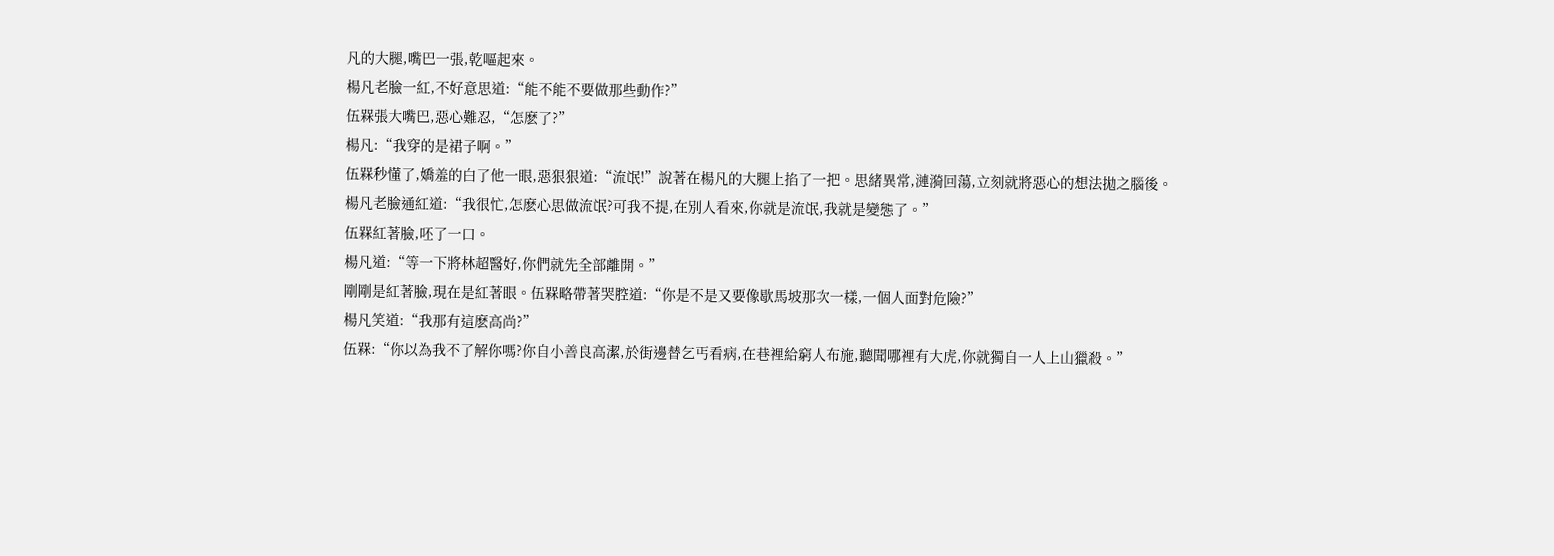凡的大腿,嘴巴一張,乾嘔起來。
楊凡老臉一紅,不好意思道:“能不能不要做那些動作?”
伍槑張大嘴巴,惡心難忍,“怎麽了?”
楊凡:“我穿的是裙子啊。”
伍槑秒懂了,嬌羞的白了他一眼,惡狠狠道:“流氓!”說著在楊凡的大腿上掐了一把。思緒異常,漣漪回蕩,立刻就將惡心的想法拋之腦後。
楊凡老臉通紅道:“我很忙,怎麽心思做流氓?可我不提,在別人看來,你就是流氓,我就是變態了。”
伍槑紅著臉,呸了一口。
楊凡道:“等一下將林超醫好,你們就先全部離開。”
剛剛是紅著臉,現在是紅著眼。伍槑略帶著哭腔道:“你是不是又要像歇馬坡那次一樣,一個人面對危險?”
楊凡笑道:“我那有這麽高尚?”
伍槑:“你以為我不了解你嗎?你自小善良高潔,於街邊替乞丐看病,在巷裡給窮人布施,聽聞哪裡有大虎,你就獨自一人上山獵殺。”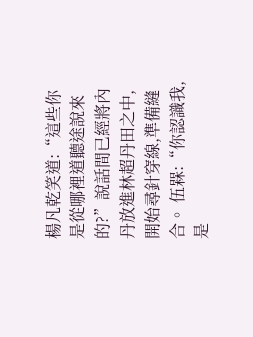楊凡乾笑道:“這些你是從哪裡道聽途說來的?”說話間已經將內丹放進林超丹田之中,
開始尋針穿線,準備縫合。 伍槑:“你認識我,是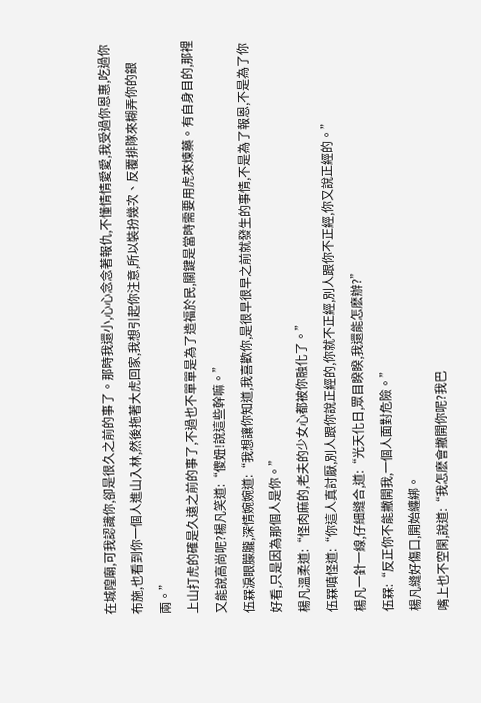在城隍廟,可我認識你,卻是很久之前的事了。那時我還小,心心念念著報仇,不懂情情愛愛,我受過你恩惠,吃過你布施,也看到你一個人進山入林,然後拖著大虎回家,我想引起你注意,所以裝扮幾次、反覆排隊來糊弄你的銀兩。”
上山打虎的確是久遠之前的事了,不過也不單單是為了造福於民,關鍵是當時需要用虎來煉藥。有自身目的,那裡又能說高尚呢?楊凡笑道:“傻妞!說這些幹嘛。”
伍槑淚眼朦朧,深情婉婉道:“我想讓你知道,我喜歡你,是很早很早之前就發生的事情,不是為了報恩,不是為了你好看,只是因為那個人是你。”
楊凡溫柔道:“怪肉麻的,老夫的少女心都被你融化了。”
伍槑嗔怪道:“你這人真討厭,別人跟你說正經的,你就不正經,別人跟你不正經,你又說正經的。”
楊凡一針一線,仔細縫合,道:“光天化日,眾目睽睽,我還能怎麽辦?”
伍槑:“反正你不能撇開我,一個人面對危險。”
楊凡縫好傷口,開始纏綁。
嘴上也不空閑,說道:“我怎麽會撇開你呢?我巴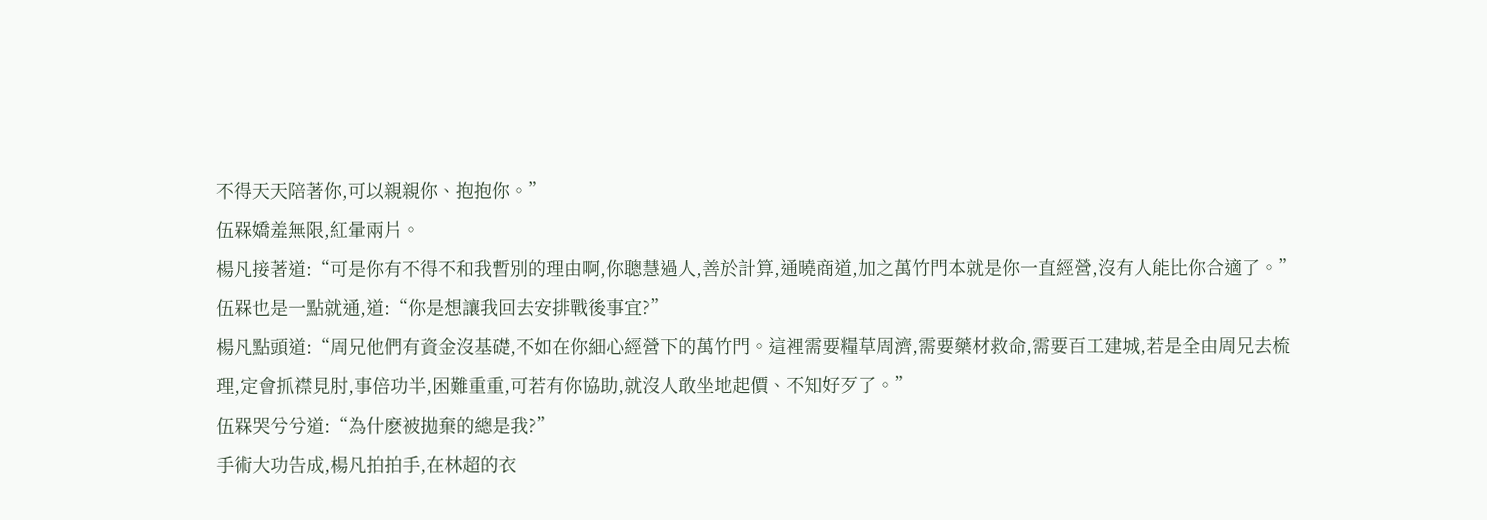不得天天陪著你,可以親親你、抱抱你。”
伍槑嬌羞無限,紅暈兩片。
楊凡接著道:“可是你有不得不和我暫別的理由啊,你聰慧過人,善於計算,通曉商道,加之萬竹門本就是你一直經營,沒有人能比你合適了。”
伍槑也是一點就通,道:“你是想讓我回去安排戰後事宜?”
楊凡點頭道:“周兄他們有資金沒基礎,不如在你細心經營下的萬竹門。這裡需要糧草周濟,需要藥材救命,需要百工建城,若是全由周兄去梳理,定會抓襟見肘,事倍功半,困難重重,可若有你協助,就沒人敢坐地起價、不知好歹了。”
伍槑哭兮兮道:“為什麽被拋棄的總是我?”
手術大功告成,楊凡拍拍手,在林超的衣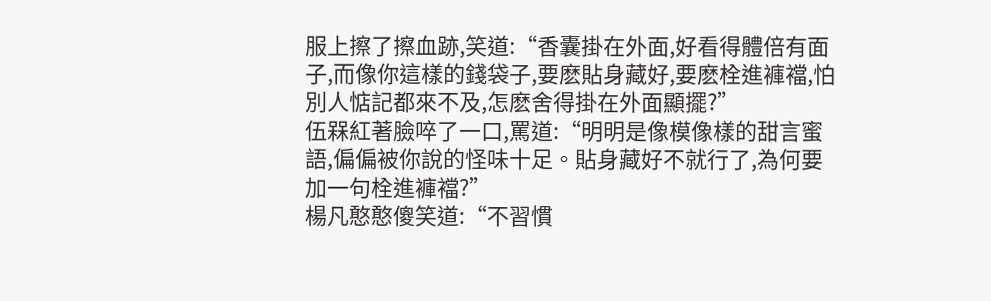服上擦了擦血跡,笑道:“香囊掛在外面,好看得體倍有面子,而像你這樣的錢袋子,要麽貼身藏好,要麽栓進褲襠,怕別人惦記都來不及,怎麽舍得掛在外面顯擺?”
伍槑紅著臉啐了一口,罵道:“明明是像模像樣的甜言蜜語,偏偏被你說的怪味十足。貼身藏好不就行了,為何要加一句栓進褲襠?”
楊凡憨憨傻笑道:“不習慣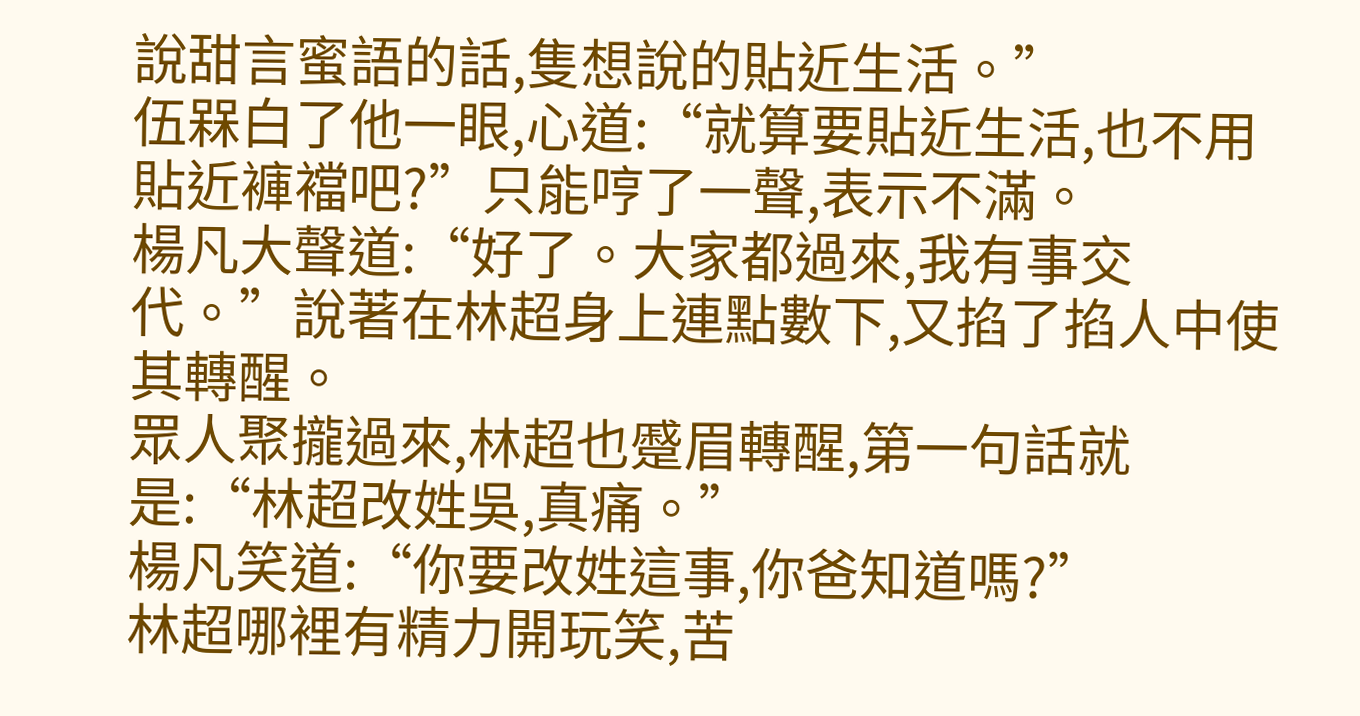說甜言蜜語的話,隻想說的貼近生活。”
伍槑白了他一眼,心道:“就算要貼近生活,也不用貼近褲襠吧?”只能哼了一聲,表示不滿。
楊凡大聲道:“好了。大家都過來,我有事交代。”說著在林超身上連點數下,又掐了掐人中使其轉醒。
眾人聚攏過來,林超也蹙眉轉醒,第一句話就是:“林超改姓吳,真痛。”
楊凡笑道:“你要改姓這事,你爸知道嗎?”
林超哪裡有精力開玩笑,苦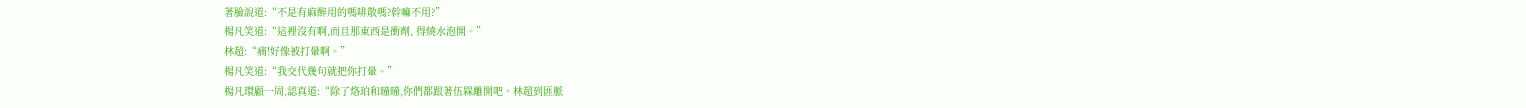著臉說道:“不是有麻醉用的嗎啡散嗎?幹嘛不用?”
楊凡笑道:“這裡沒有啊,而且那東西是衝劑, 得燒水泡開。”
林超:“痛!好像被打暈啊。”
楊凡笑道:“我交代幾句就把你打暈。”
楊凡環顧一周,認真道:“除了烙珀和曈曈,你們都跟著伍槑離開吧。林超到匪脈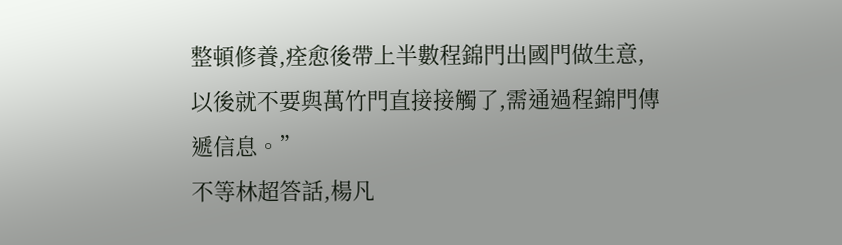整頓修養,痊愈後帶上半數程錦門出國門做生意,以後就不要與萬竹門直接接觸了,需通過程錦門傳遞信息。”
不等林超答話,楊凡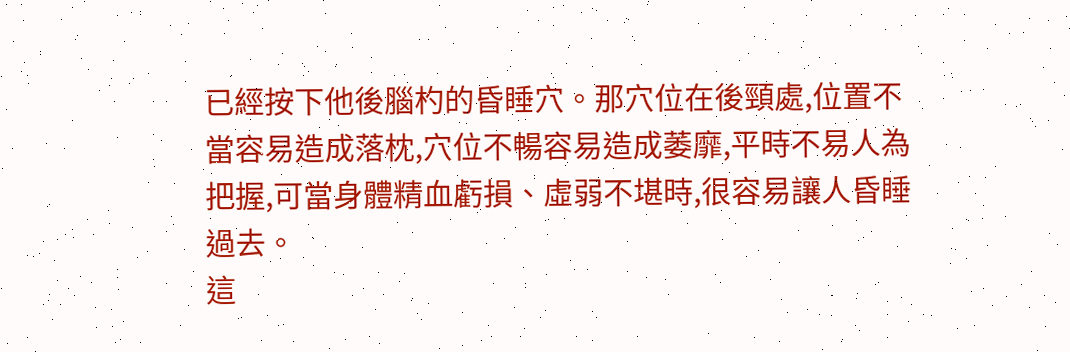已經按下他後腦杓的昏睡穴。那穴位在後頸處,位置不當容易造成落枕,穴位不暢容易造成萎靡,平時不易人為把握,可當身體精血虧損、虛弱不堪時,很容易讓人昏睡過去。
這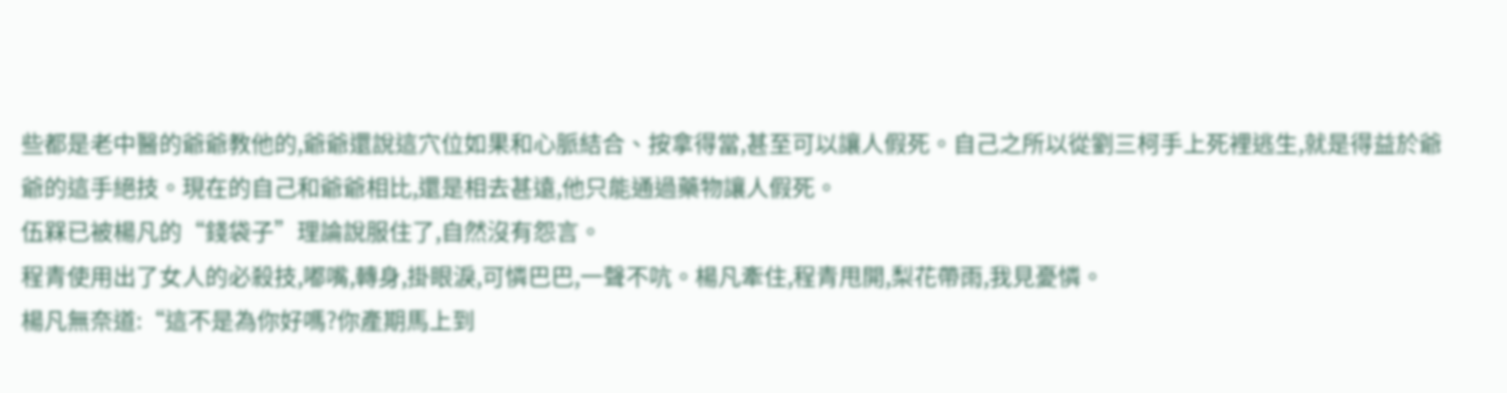些都是老中醫的爺爺教他的,爺爺還說這穴位如果和心脈結合、按拿得當,甚至可以讓人假死。自己之所以從劉三柯手上死裡逃生,就是得益於爺爺的這手絕技。現在的自己和爺爺相比,還是相去甚遠,他只能通過藥物讓人假死。
伍槑已被楊凡的“錢袋子”理論說服住了,自然沒有怨言。
程青使用出了女人的必殺技,嘟嘴,轉身,掛眼淚,可憐巴巴,一聲不吭。楊凡牽住,程青甩開,梨花帶雨,我見憂憐。
楊凡無奈道:“這不是為你好嗎?你產期馬上到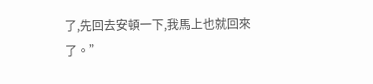了,先回去安頓一下,我馬上也就回來了。”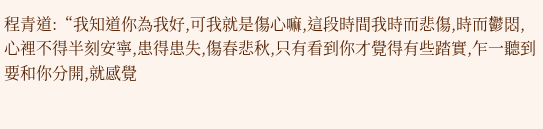程青道:“我知道你為我好,可我就是傷心嘛,這段時間我時而悲傷,時而鬱悶,心裡不得半刻安寧,患得患失,傷春悲秋,只有看到你才覺得有些踏實,乍一聽到要和你分開,就感覺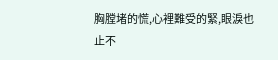胸膛堵的慌,心裡難受的緊,眼淚也止不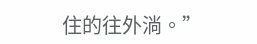住的往外淌。”